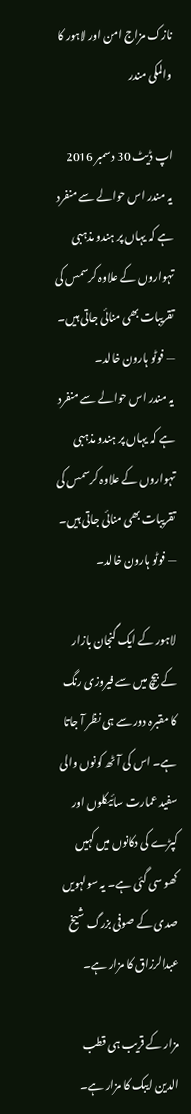نازک مزاج امن اور لاہور کا والمکی مندر

اپ ڈیٹ 30 دسمبر 2016
یہ مندر اس حوالے سے منفرد ہے کہ یہاں پر ہندو مذہبی تہواروں کے علاوہ کرسمس کی تقریبات بھی منائی جاتی ہیں۔ — فوٹو ہارون خالد۔
یہ مندر اس حوالے سے منفرد ہے کہ یہاں پر ہندو مذہبی تہواروں کے علاوہ کرسمس کی تقریبات بھی منائی جاتی ہیں۔ — فوٹو ہارون خالد۔

لاہور کے ایک گنجان بازار کے بیچ میں سے فیروزی رنگ کا مقبرہ دور سے ہی نظر آ جاتا ہے۔ اس کی آٹھ کونوں والی سفید عمارت سائیکلوں اور کپڑے کی دکانوں میں کہیں کھو سی گئی ہے۔ یہ سولہویں صدی کے صوفی بزرگ شیخ عبدالرزاق کا مزار ہے۔

مزار کے قریب ہی قطب الدین ایبک کا مزار ہے۔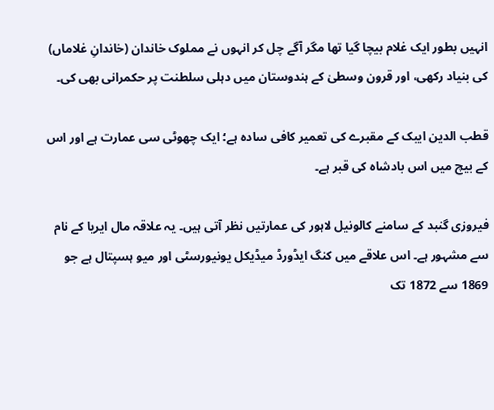انہیں بطور ایک غلام بیچا گیا تھا مگر آگے چل کر انہوں نے مملوک خاندان (خاندانِ غلاماں) کی بنیاد رکھی، اور قرون وسطیٰ کے ہندوستان میں دہلی سلطنت پر حکمرانی بھی کی۔

قطب الدین ایبک کے مقبرے کی تعمیر کافی سادہ ہے؛ ایک چھوٹی سی عمارت ہے اور اس کے بیچ میں اس بادشاہ کی قبر ہے۔

فیروزی گنبد کے سامنے کالونیل لاہور کی عمارتیں نظر آتی ہیں۔ یہ علاقہ مال ایریا کے نام سے مشہور ہے۔ اس علاقے میں کنگ ایڈورڈ میڈیکل یونیورسٹی اور میو ہسپتال ہے جو 1869 سے 1872 تک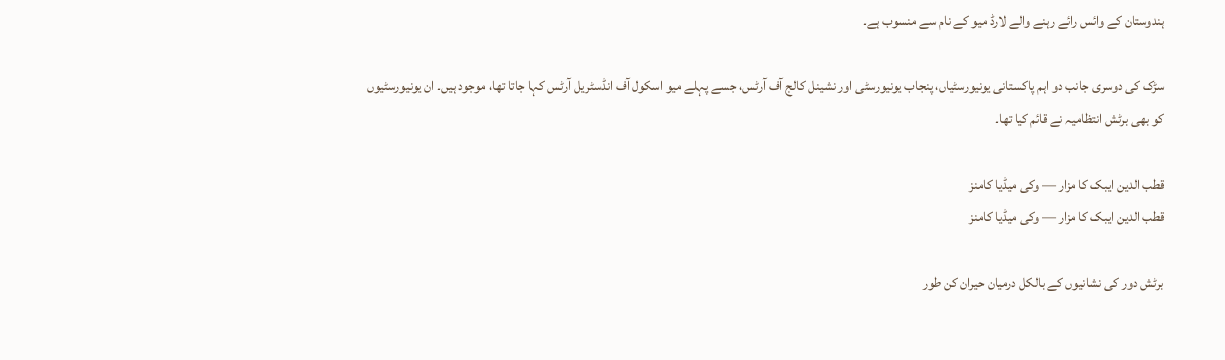ہندوستان کے وائس رائے رہنے والے لارڈ میو کے نام سے منسوب ہے۔

سڑک کی دوسری جانب دو اہم پاکستانی یونیورسٹیاں، پنجاب یونیورسٹی اور نشینل کالج آف آرٹس، جسے پہلے میو اسکول آف انڈسٹریل آرٹس کہا جاتا تھا، موجود ہیں۔ ان یونیورسٹیوں کو بھی برٹش انتظامیہ نے قائم کیا تھا۔

قطب الدین ایبک کا مزار — وکی میڈیا کامنز
قطب الدین ایبک کا مزار — وکی میڈیا کامنز

برٹش دور کی نشانیوں کے بالکل درمیان حیران کن طور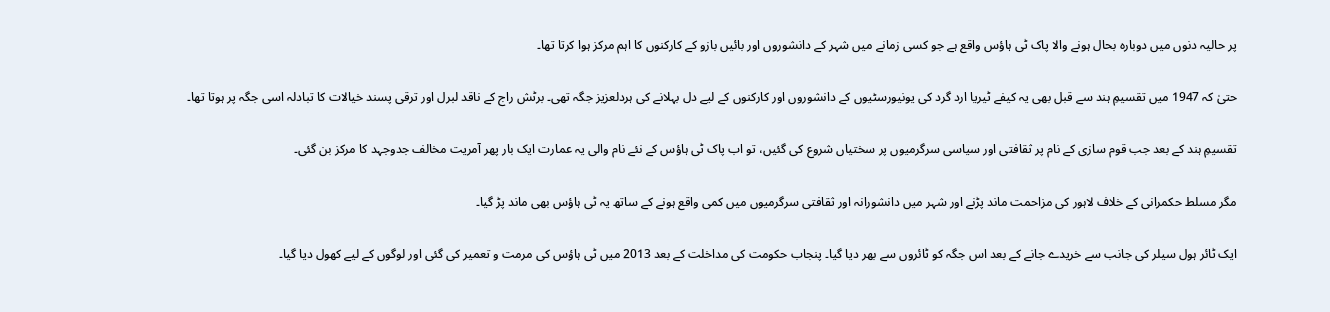پر حالیہ دنوں میں دوبارہ بحال ہونے والا پاک ٹی ہاؤس واقع ہے جو کسی زمانے میں شہر کے دانشوروں اور بائیں بازو کے کارکنوں کا اہم مرکز ہوا کرتا تھا۔

حتیٰ کہ 1947 میں تقسیمِ ہند سے قبل بھی یہ کیفے ٹیریا ارد گرد کی یونیورسٹیوں کے دانشوروں اور کارکنوں کے لیے دل بہلانے کی ہردلعزیز جگہ تھی۔ برٹش راج کے ناقد لبرل اور ترقی پسند خیالات کا تبادلہ اسی جگہ پر ہوتا تھا۔

تقسیمِ ہند کے بعد جب قوم سازی کے نام پر ثقافتی اور سیاسی سرگرمیوں پر سختیاں شروع کی گئیں، تو اب پاک ٹی ہاؤس کے نئے نام والی یہ عمارت ایک بار پھر آمریت مخالف جدوجہد کا مرکز بن گئی۔

مگر مسلط حکمرانی کے خلاف لاہور کی مزاحمت ماند پڑنے اور شہر میں دانشورانہ اور ثقافتی سرگرمیوں میں کمی واقع ہونے کے ساتھ یہ ٹی ہاؤس بھی ماند پڑ گیا۔

ایک ٹائر ہول سیلر کی جانب سے خریدے جانے کے بعد اس جگہ کو ٹائروں سے بھر دیا گیا۔ پنجاب حکومت کی مداخلت کے بعد 2013 میں ٹی ہاؤس کی مرمت و تعمیر کی گئی اور لوگوں کے لیے کھول دیا گیا۔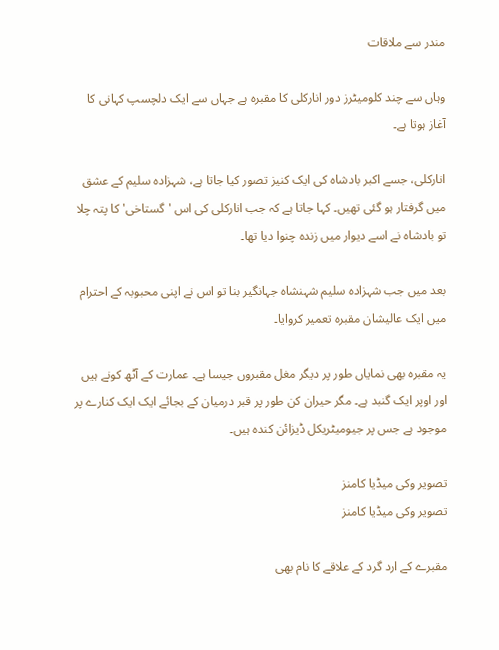مندر سے ملاقات

وہاں سے چند کلومیٹرز دور انارکلی کا مقبرہ ہے جہاں سے ایک دلچسپ کہانی کا آغاز ہوتا ہے۔

انارکلی، جسے اکبر بادشاہ کی ایک کنیز تصور کیا جاتا ہے، شہزادہ سلیم کے عشق میں گرفتار ہو گئی تھیں۔ کہا جاتا ہے کہ جب انارکلی کی اس 'گستاخی' کا پتہ چلا تو بادشاہ نے اسے دیوار میں زندہ چنوا دیا تھا۔

بعد میں جب شہزادہ سلیم شہنشاہ جہانگیر بنا تو اس نے اپنی محبوبہ کے احترام میں ایک عالیشان مقبرہ تعمیر کروایا۔

یہ مقبرہ بھی نمایاں طور پر دیگر مغل مقبروں جیسا ہے۔ عمارت کے آٹھ کونے ہیں اور اوپر ایک گنبد ہے۔ مگر حیران کن طور پر قبر درمیان کے بجائے ایک ایک کنارے پر موجود ہے جس پر جیومیٹریکل ڈیزائن کندہ ہیں۔

تصویر وکی میڈیا کامنز
تصویر وکی میڈیا کامنز

مقبرے کے ارد گرد کے علاقے کا نام بھی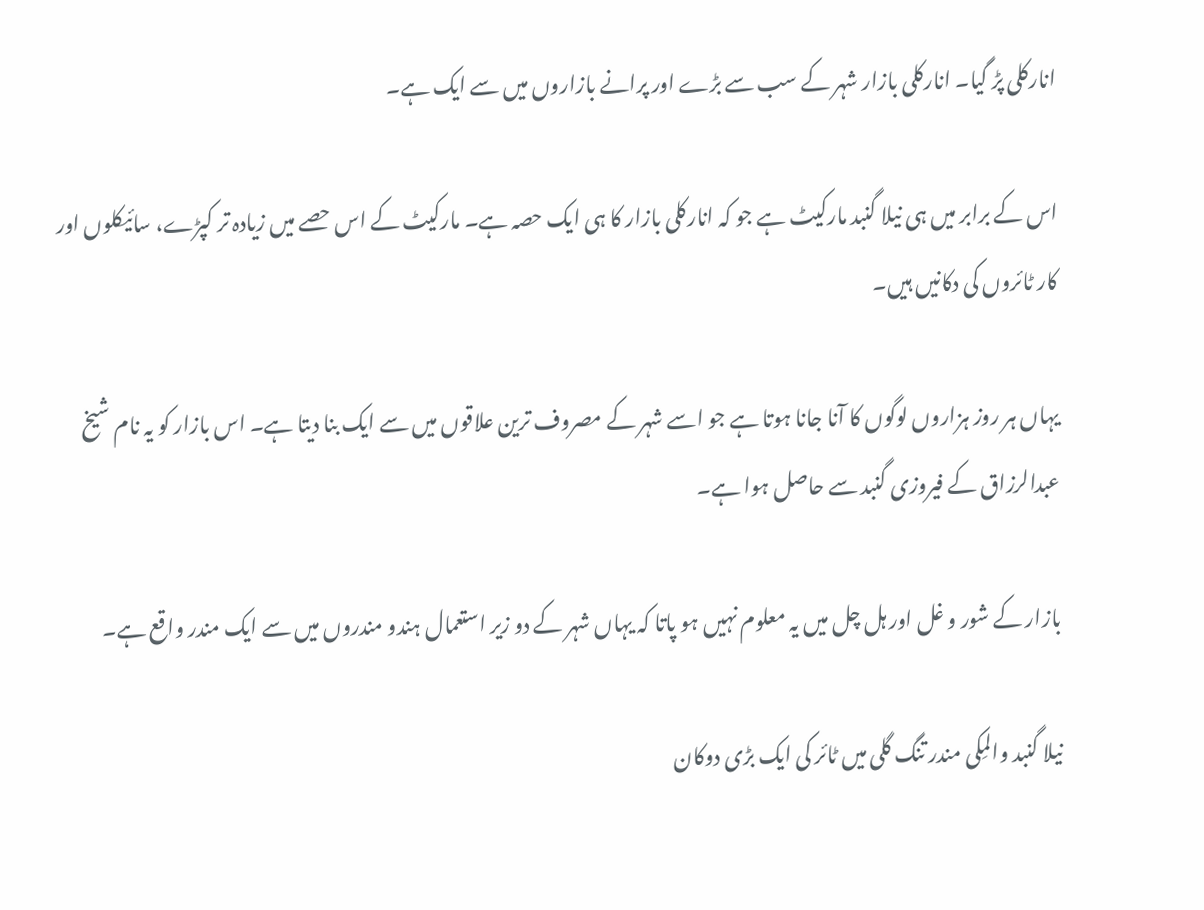انارکلی پڑ گیا۔ انارکلی بازار شہر کے سب سے بڑے اور پرانے بازاروں میں سے ایک ہے۔

اس کے برابر میں ہی نیلا گنبد مارکیٹ ہے جو کہ انارکلی بازار کا ہی ایک حصہ ہے۔ مارکیٹ کے اس حصے میں زیادہ تر کپڑے، سائیکلوں اور کار ٹائروں کی دکانیں ہیں۔

یہاں ہر روز ہزاروں لوگوں کا آنا جانا ہوتا ہے جو اسے شہر کے مصروف ترین علاقوں میں سے ایک بنا دیتا ہے۔ اس بازار کو یہ نام شیخ عبدالرزاق کے فیروزی گنبد سے حاصل ہوا ہے۔

بازار کے شور و غل اور ہل چل میں یہ معلوم نہیں ہو پاتا کہ یہاں شہر کے دو زیر استعمال ہندو مندروں میں سے ایک مندر واقع ہے۔

نیلا گنبد والمِکی مندر تنگ گلی میں ٹائر کی ایک بڑی دوکان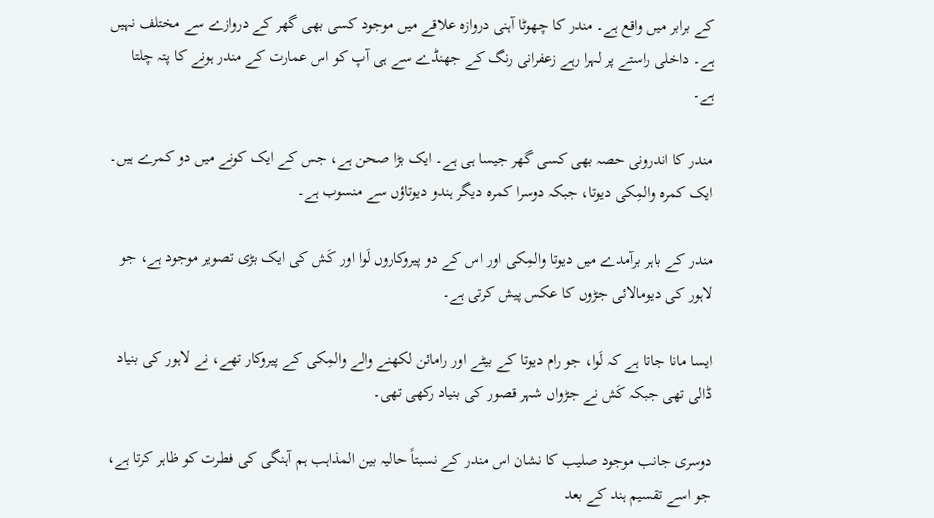کے برابر میں واقع ہے۔ مندر کا چھوٹا آہنی دروازہ علاقے میں موجود کسی بھی گھر کے دروازے سے مختلف نہیں ہے۔ داخلی راستے پر لہرا رہے زعفرانی رنگ کے جھنڈے سے ہی آپ کو اس عمارت کے مندر ہونے کا پتہ چلتا ہے۔

مندر کا اندرونی حصہ بھی کسی گھر جیسا ہی ہے۔ ایک بڑا صحن ہے، جس کے ایک کونے میں دو کمرے ہیں۔ ایک کمرہ والمِکی دیوتا، جبکہ دوسرا کمرہ دیگر ہندو دیوتاؤں سے منسوب ہے۔

مندر کے باہر برآمدے میں دیوتا والمِکی اور اس کے دو پیروکاروں لَوا اور کَش کی ایک بڑی تصویر موجود ہے، جو لاہور کی دیومالائی جڑوں کا عکس پیش کرتی ہے۔

ایسا مانا جاتا ہے کہ لَوا، جو رام دیوتا کے بیٹے اور رامائن لکھنے والے والمِکی کے پیروکار تھے، نے لاہور کی بنیاد ڈالی تھی جبکہ کَش نے جڑواں شہر قصور کی بنیاد رکھی تھی۔

دوسری جانب موجود صلیب کا نشان اس مندر کے نسبتاً حالیہ بین المذاہب ہم آہنگی کی فطرت کو ظاہر کرتا ہے، جو اسے تقسیم ہند کے بعد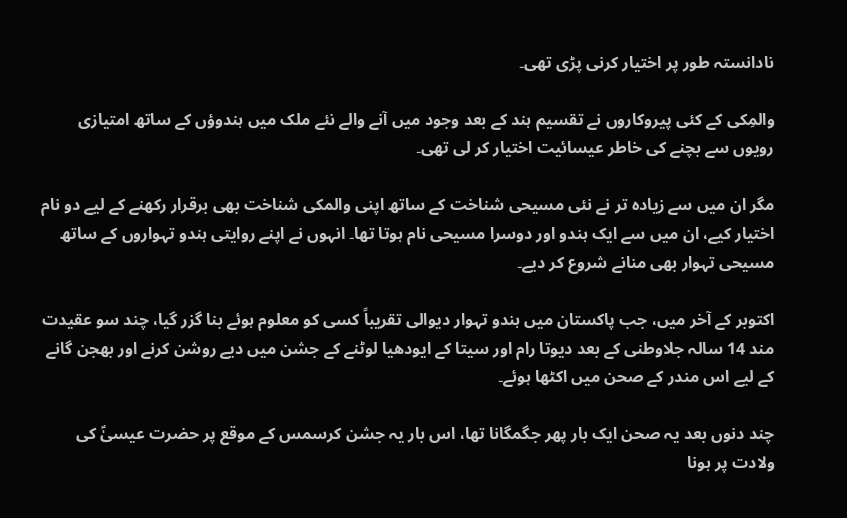نادانستہ طور پر اختیار کرنی پڑی تھی۔

والمِکی کے کئی پیروکاروں نے تقسیم ہند کے بعد وجود میں آنے والے نئے ملک میں ہندوؤں کے ساتھ امتیازی رویوں سے بچنے کی خاطر عیسائیت اختیار کر لی تھی۔

مگر ان میں سے زیادہ تر نے نئی مسیحی شناخت کے ساتھ اپنی والمکی شناخت بھی برقرار رکھنے کے لیے دو نام اختیار کیے، ان میں سے ایک ہندو اور دوسرا مسیحی نام ہوتا تھا۔ انہوں نے اپنے روایتی ہندو تہواروں کے ساتھ مسیحی تہوار بھی منانے شروع کر دیے۔

اکتوبر کے آخر میں، جب پاکستان میں ہندو تہوار دیوالی تقریباً کسی کو معلوم ہوئے بنا گزر گیا، چند سو عقیدت مند 14 سالہ جلاوطنی کے بعد دیوتا رام اور سیتا کے ایودھیا لوٹنے کے جشن میں دیے روشن کرنے اور بھجن گانے کے لیے اس مندر کے صحن میں اکٹھا ہوئے۔

چند دنوں بعد یہ صحن ایک بار پھر جگمگانا تھا، اس بار یہ جشن کرسمس کے موقع پر حضرت عیسیٰؑ کی ولادت پر ہونا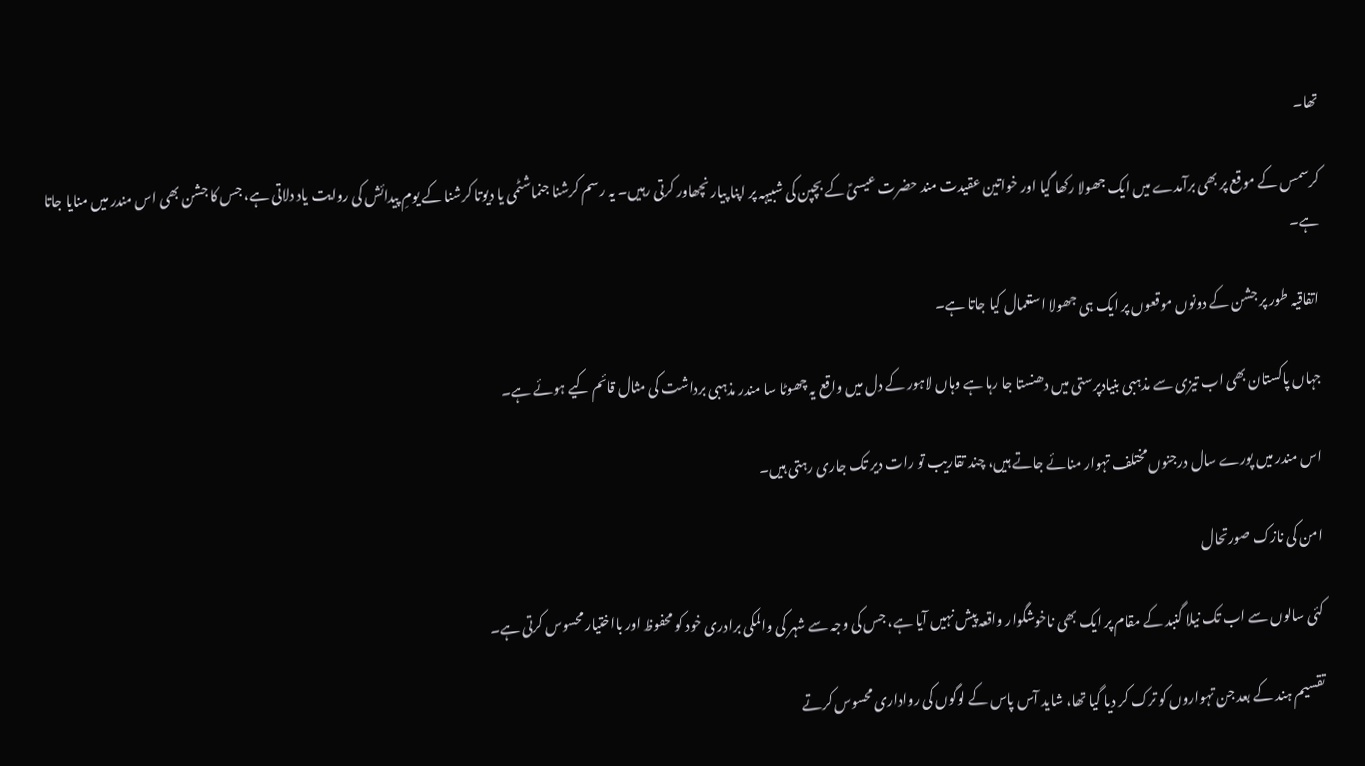تھا۔

کرسمس کے موقع پر بھی برآمدے میں ایک جھولا رکھا گیا اور خواتین عقیدت مند حضرت عیسیؑ کے بچپن کی شبیہہ پر اپنا پیار نچھاور کرتی رہیں۔ یہ رسم کرشنا جنماشٹمی یا دیوتا کرشنا کے یومِ پیدائش کی روایت یاد دلاتی ہے، جس کا جشن بھی اس مندر میں منایا جاتا ہے۔

اتفاقیہ طور پر جشن کے دونوں موقعوں پر ایک ہی جھولا استعمال کیا جاتا ہے۔

جہاں پاکستان بھی اب تیزی سے مذہبی بنیادپرستی میں دھنستا جا رہا ہے وہاں لاہور کے دل میں واقع یہ چھوٹا سا مندر مذہبی برداشت کی مثال قائم کیے ہوئے ہے۔

اس مندر میں پورے سال درجنوں مختلف تہوار منائے جاتے ہیں، چند تقاریب تو رات دیر تک جاری رہتی ہیں۔

امن کی نازک صورتحال

کئی سالوں سے اب تک نیلا گنبد کے مقام پر ایک بھی ناخوشگوار واقعہ پیش نہیں آیا ہے، جس کی وجہ سے شہر کی والمکی برادری خود کو محفوظ اور بااختیار محسوس کرتی ہے۔

تقسیم ہند کے بعد جن تہواروں کو ترک کر دیا گیا تھا، شاید آس پاس کے لوگوں کی رواداری محسوس کرتے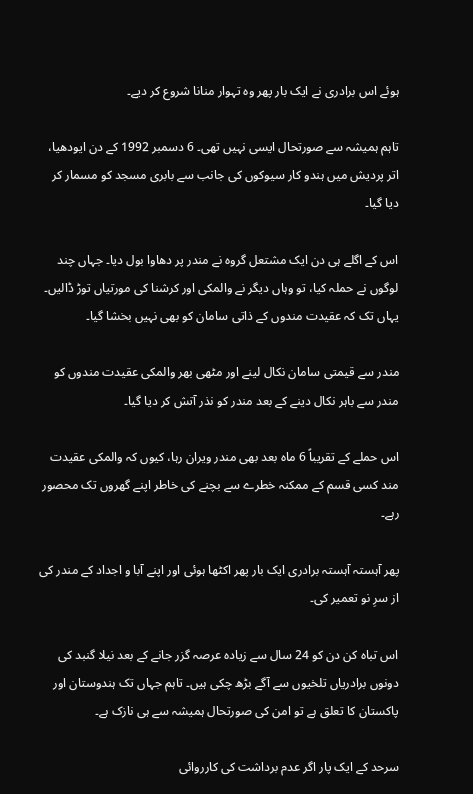ہوئے اس برادری نے ایک بار پھر وہ تہوار منانا شروع کر دیے۔

تاہم ہمیشہ سے صورتحال ایسی نہیں تھی۔ 6 دسمبر 1992 کے دن ایودھیا، اتر پردیش میں ہندو کار سیوکوں کی جانب سے بابری مسجد کو مسمار کر دیا گیا۔

اس کے اگلے ہی دن ایک مشتعل گروہ نے مندر پر دھاوا بول دیا۔ جہاں چند لوگوں نے حملہ کیا، تو وہاں دیگر نے والمکی اور کرشنا کی مورتیاں توڑ ڈالیں۔ یہاں تک کہ عقیدت مندوں کے ذاتی سامان کو بھی نہیں بخشا گیا۔

مندر سے قیمتی سامان نکال لینے اور مٹھی بھر والمکی عقیدت مندوں کو مندر سے باہر نکال دینے کے بعد مندر کو نذر آتش کر دیا گیا۔

اس حملے کے تقریباً 6 ماہ بعد بھی مندر ویران رہا، کیوں کہ والمکی عقیدت مند کسی قسم کے ممکنہ خطرے سے بچنے کی خاطر اپنے گھروں تک محصور رہے۔

پھر آہستہ آہستہ برادری ایک بار پھر اکٹھا ہوئی اور اپنے آبا و اجداد کے مندر کی از سرِ نو تعمیر کی۔

اس تباہ کن دن کو 24 سال سے زیادہ عرصہ گزر جانے کے بعد نیلا گنبد کی دونوں برادریاں تلخیوں سے آگے بڑھ چکی ہیں۔ تاہم جہاں تک ہندوستان اور پاکستان کا تعلق ہے تو امن کی صورتحال ہمیشہ سے ہی نازک ہے۔

سرحد کے ایک پار اگر عدم برداشت کی کارروائی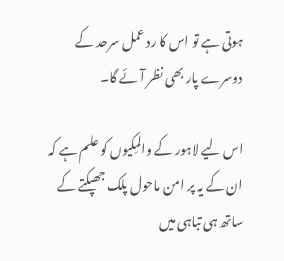ہوتی ہے تو اس کا رد عمل سرحد کے دوسرے پار بھی نظر آئے گا۔

اس لیے لاہور کے والمِکیوں کو علم ہے کہ ان کے یہ پر امن ماحول پلک جھپکتے کے ساتھ ہی تباہی میں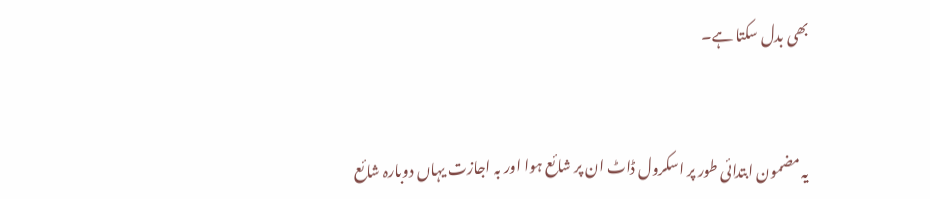بھی بدل سکتا ہے۔


یہ مضمون ابتدائی طور پر اسکرول ڈاٹ ان پر شائع ہوا اور بہ اجازت یہاں دوبارہ شائع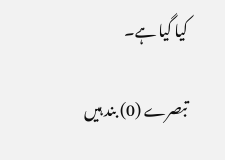کیا گیا ہے۔

تبصرے (0) بند ہیں